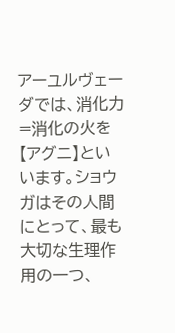アーユルヴェーダでは、消化力=消化の火を【アグニ】といいます。ショウガはその人間にとって、最も大切な生理作用の一つ、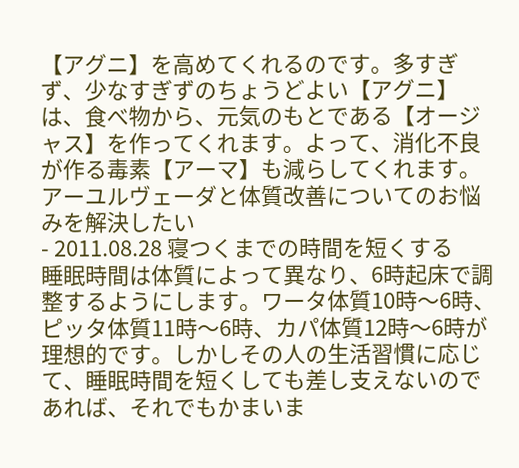【アグニ】を高めてくれるのです。多すぎず、少なすぎずのちょうどよい【アグニ】は、食べ物から、元気のもとである【オージャス】を作ってくれます。よって、消化不良が作る毒素【アーマ】も減らしてくれます。
アーユルヴェーダと体質改善についてのお悩みを解決したい
- 2011.08.28 寝つくまでの時間を短くする
睡眠時間は体質によって異なり、6時起床で調整するようにします。ワータ体質10時〜6時、ピッタ体質11時〜6時、カパ体質12時〜6時が理想的です。しかしその人の生活習慣に応じて、睡眠時間を短くしても差し支えないのであれば、それでもかまいま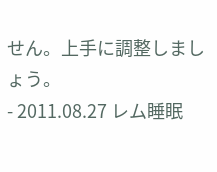せん。上手に調整しましょう。
- 2011.08.27 レム睡眠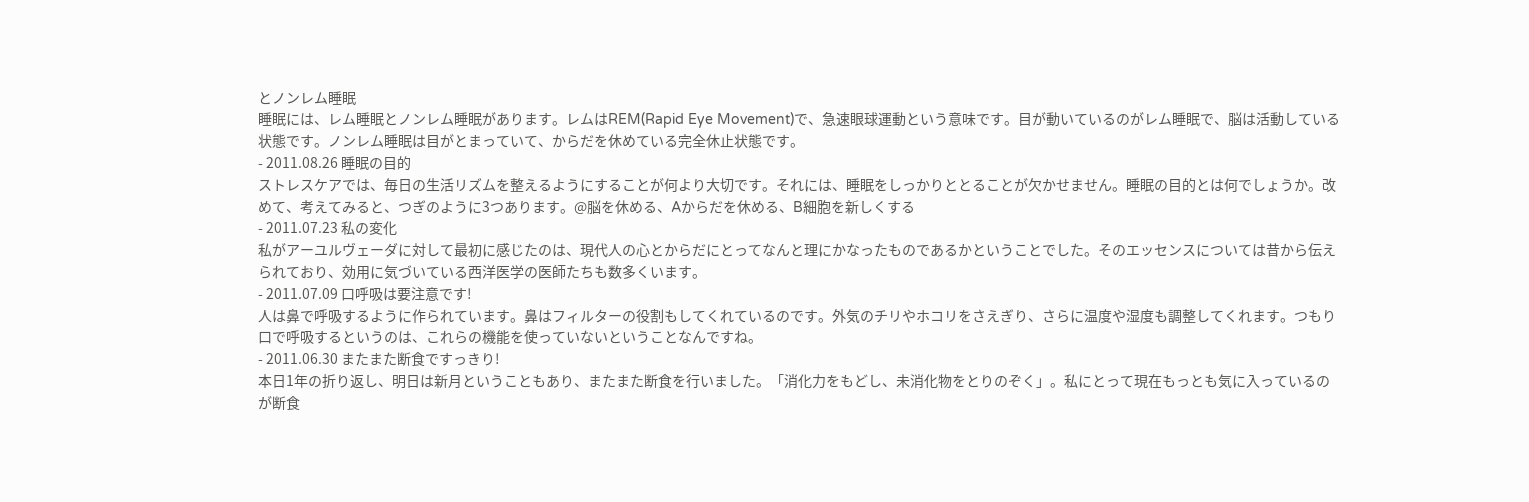とノンレム睡眠
睡眠には、レム睡眠とノンレム睡眠があります。レムはREM(Rapid Eye Movement)で、急速眼球運動という意味です。目が動いているのがレム睡眠で、脳は活動している状態です。ノンレム睡眠は目がとまっていて、からだを休めている完全休止状態です。
- 2011.08.26 睡眠の目的
ストレスケアでは、毎日の生活リズムを整えるようにすることが何より大切です。それには、睡眠をしっかりととることが欠かせません。睡眠の目的とは何でしょうか。改めて、考えてみると、つぎのように3つあります。@脳を休める、Aからだを休める、B細胞を新しくする
- 2011.07.23 私の変化
私がアーユルヴェーダに対して最初に感じたのは、現代人の心とからだにとってなんと理にかなったものであるかということでした。そのエッセンスについては昔から伝えられており、効用に気づいている西洋医学の医師たちも数多くいます。
- 2011.07.09 口呼吸は要注意です!
人は鼻で呼吸するように作られています。鼻はフィルターの役割もしてくれているのです。外気のチリやホコリをさえぎり、さらに温度や湿度も調整してくれます。つもり口で呼吸するというのは、これらの機能を使っていないということなんですね。
- 2011.06.30 またまた断食ですっきり!
本日1年の折り返し、明日は新月ということもあり、またまた断食を行いました。「消化力をもどし、未消化物をとりのぞく」。私にとって現在もっとも気に入っているのが断食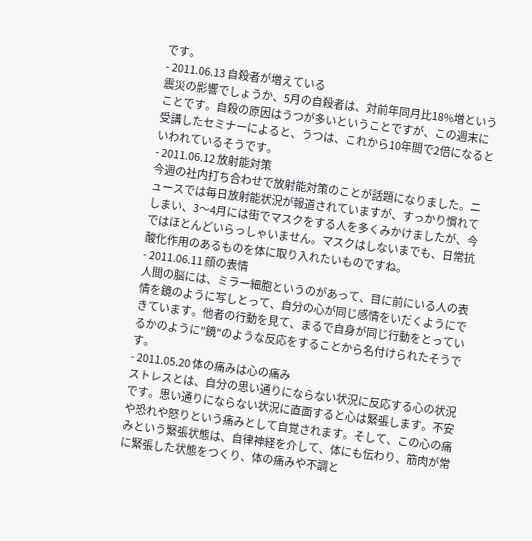です。
- 2011.06.13 自殺者が増えている
震災の影響でしょうか、5月の自殺者は、対前年同月比18%増ということです。自殺の原因はうつが多いということですが、この週末に受講したセミナーによると、うつは、これから10年間で2倍になるといわれているそうです。
- 2011.06.12 放射能対策
今週の社内打ち合わせで放射能対策のことが話題になりました。ニュースでは毎日放射能状況が報道されていますが、すっかり慣れてしまい、3〜4月には街でマスクをする人を多くみかけましたが、今ではほとんどいらっしゃいません。マスクはしないまでも、日常抗酸化作用のあるものを体に取り入れたいものですね。
- 2011.06.11 顔の表情
人間の脳には、ミラー細胞というのがあって、目に前にいる人の表情を鏡のように写しとって、自分の心が同じ感情をいだくようにできています。他者の行動を見て、まるで自身が同じ行動をとっているかのように"鏡"のような反応をすることから名付けられたそうです。
- 2011.05.20 体の痛みは心の痛み
ストレスとは、自分の思い通りにならない状況に反応する心の状況です。思い通りにならない状況に直面すると心は緊張します。不安や恐れや怒りという痛みとして自覚されます。そして、この心の痛みという緊張状態は、自律神経を介して、体にも伝わり、筋肉が常に緊張した状態をつくり、体の痛みや不調と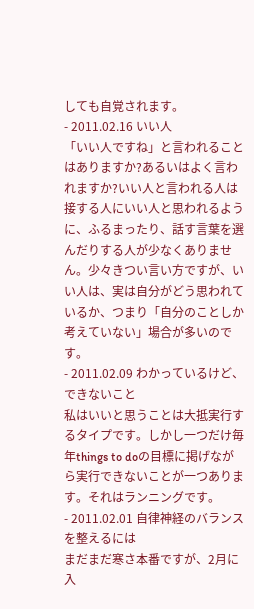しても自覚されます。
- 2011.02.16 いい人
「いい人ですね」と言われることはありますか?あるいはよく言われますか?いい人と言われる人は接する人にいい人と思われるように、ふるまったり、話す言葉を選んだりする人が少なくありません。少々きつい言い方ですが、いい人は、実は自分がどう思われているか、つまり「自分のことしか考えていない」場合が多いのです。
- 2011.02.09 わかっているけど、できないこと
私はいいと思うことは大抵実行するタイプです。しかし一つだけ毎年things to doの目標に掲げながら実行できないことが一つあります。それはランニングです。
- 2011.02.01 自律神経のバランスを整えるには
まだまだ寒さ本番ですが、2月に入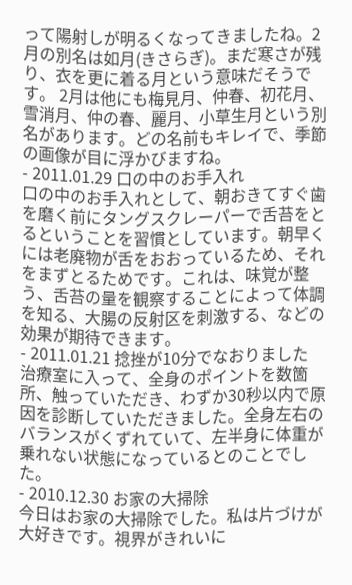って陽射しが明るくなってきましたね。2月の別名は如月(きさらぎ)。まだ寒さが残り、衣を更に着る月という意味だそうです。 2月は他にも梅見月、仲春、初花月、雪消月、仲の春、麗月、小草生月という別名があります。どの名前もキレイで、季節の画像が目に浮かびますね。
- 2011.01.29 口の中のお手入れ
口の中のお手入れとして、朝おきてすぐ歯を磨く前にタングスクレーパーで舌苔をとるということを習慣としています。朝早くには老廃物が舌をおおっているため、それをまずとるためです。これは、味覚が整う、舌苔の量を観察することによって体調を知る、大腸の反射区を刺激する、などの効果が期待できます。
- 2011.01.21 捻挫が10分でなおりました
治療室に入って、全身のポイントを数箇所、触っていただき、わずか30秒以内で原因を診断していただきました。全身左右のバランスがくずれていて、左半身に体重が乗れない状態になっているとのことでした。
- 2010.12.30 お家の大掃除
今日はお家の大掃除でした。私は片づけが大好きです。視界がきれいに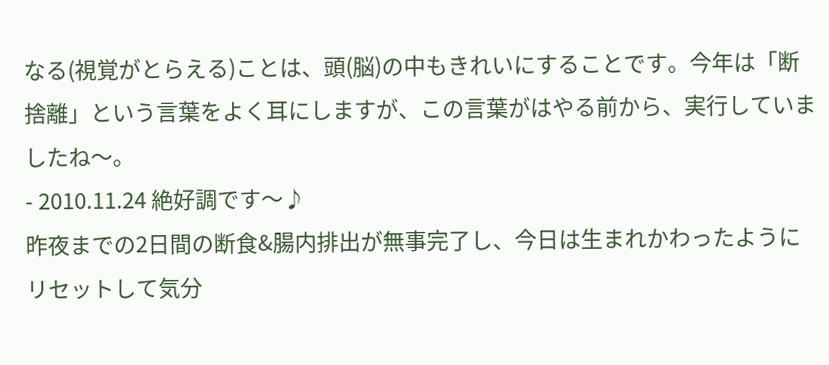なる(視覚がとらえる)ことは、頭(脳)の中もきれいにすることです。今年は「断捨離」という言葉をよく耳にしますが、この言葉がはやる前から、実行していましたね〜。
- 2010.11.24 絶好調です〜♪
昨夜までの2日間の断食&腸内排出が無事完了し、今日は生まれかわったようにリセットして気分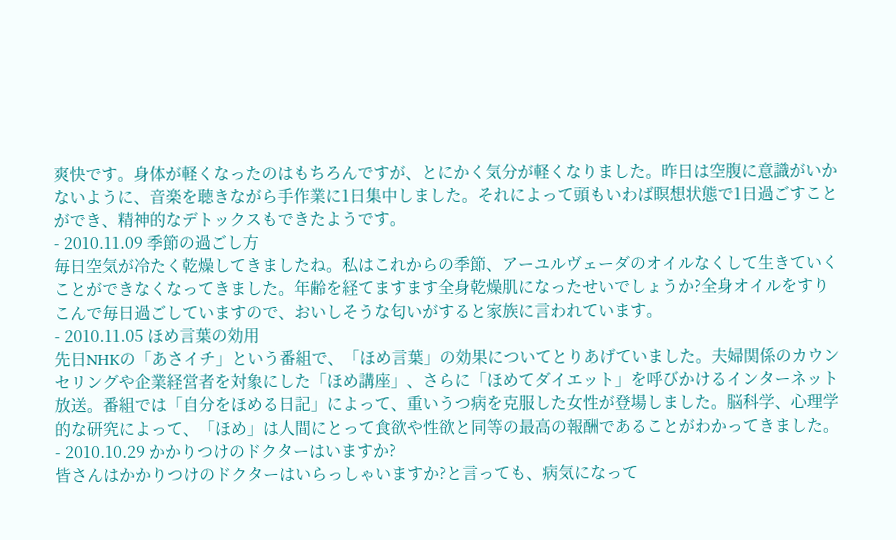爽快です。身体が軽くなったのはもちろんですが、とにかく気分が軽くなりました。昨日は空腹に意識がいかないように、音楽を聴きながら手作業に1日集中しました。それによって頭もいわば瞑想状態で1日過ごすことができ、精神的なデトックスもできたようです。
- 2010.11.09 季節の過ごし方
毎日空気が冷たく乾燥してきましたね。私はこれからの季節、アーユルヴェーダのオイルなくして生きていくことができなくなってきました。年齢を経てますます全身乾燥肌になったせいでしょうか?全身オイルをすりこんで毎日過ごしていますので、おいしそうな匂いがすると家族に言われています。
- 2010.11.05 ほめ言葉の効用
先日NHKの「あさイチ」という番組で、「ほめ言葉」の効果についてとりあげていました。夫婦関係のカウンセリングや企業経営者を対象にした「ほめ講座」、さらに「ほめてダイエット」を呼びかけるインターネット放送。番組では「自分をほめる日記」によって、重いうつ病を克服した女性が登場しました。脳科学、心理学的な研究によって、「ほめ」は人間にとって食欲や性欲と同等の最高の報酬であることがわかってきました。
- 2010.10.29 かかりつけのドクターはいますか?
皆さんはかかりつけのドクターはいらっしゃいますか?と言っても、病気になって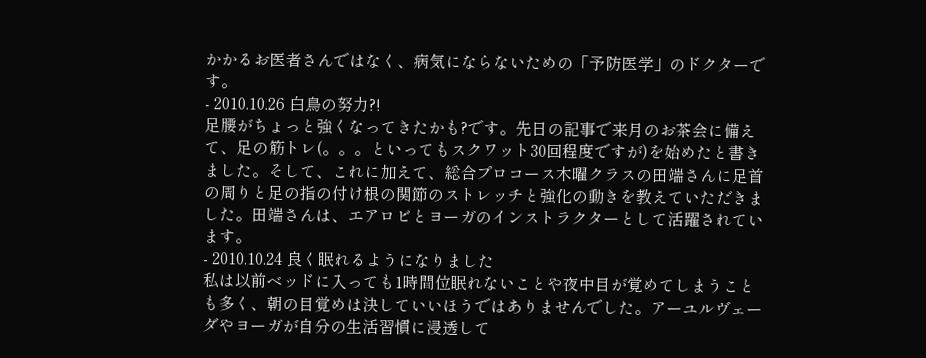かかるお医者さんではなく、病気にならないための「予防医学」のドクターです。
- 2010.10.26 白鳥の努力?!
足腰がちょっと強くなってきたかも?です。先日の記事で来月のお茶会に備えて、足の筋トレ(。。。といってもスクワット30回程度ですが)を始めたと書きました。そして、これに加えて、総合プロコース木曜クラスの田端さんに足首の周りと足の指の付け根の関節のストレッチと強化の動きを教えていただきました。田端さんは、エアロビとヨーガのインストラクターとして活躍されています。
- 2010.10.24 良く眠れるようになりました
私は以前ベッドに入っても1時間位眠れないことや夜中目が覚めてしまうことも多く、朝の目覚めは決していいほうではありませんでした。アーユルヴェーダやヨーガが自分の生活習慣に浸透して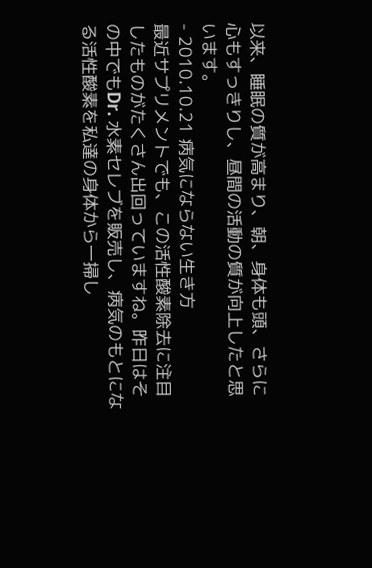以来、睡眠の質が高まり、朝、身体も頭、さらに心もすっきりし、昼間の活動の質が向上したと思います。
- 2010.10.21 病気にならない生き方
最近サプリメントでも、この活性酸素除去に注目したものがたくさん出回っていますね。昨日はその中でもDr. 水素セレブを販売し、病気のもとになる活性酸素を私達の身体から一掃し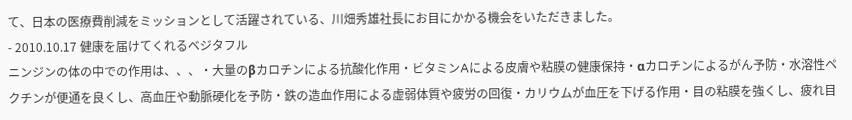て、日本の医療費削減をミッションとして活躍されている、川畑秀雄社長にお目にかかる機会をいただきました。
- 2010.10.17 健康を届けてくれるベジタフル
ニンジンの体の中での作用は、、、・大量のβカロチンによる抗酸化作用・ビタミンAによる皮膚や粘膜の健康保持・αカロチンによるがん予防・水溶性ペクチンが便通を良くし、高血圧や動脈硬化を予防・鉄の造血作用による虚弱体質や疲労の回復・カリウムが血圧を下げる作用・目の粘膜を強くし、疲れ目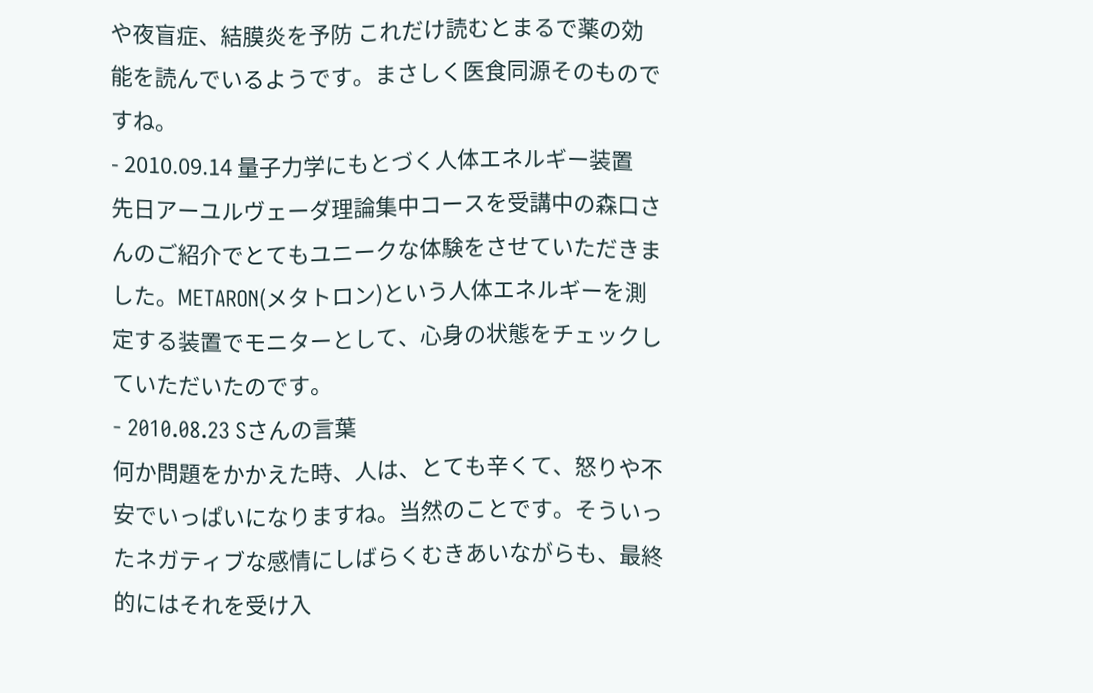や夜盲症、結膜炎を予防 これだけ読むとまるで薬の効能を読んでいるようです。まさしく医食同源そのものですね。
- 2010.09.14 量子力学にもとづく人体エネルギー装置
先日アーユルヴェーダ理論集中コースを受講中の森口さんのご紹介でとてもユニークな体験をさせていただきました。METARON(メタトロン)という人体エネルギーを測定する装置でモニターとして、心身の状態をチェックしていただいたのです。
- 2010.08.23 Sさんの言葉
何か問題をかかえた時、人は、とても辛くて、怒りや不安でいっぱいになりますね。当然のことです。そういったネガティブな感情にしばらくむきあいながらも、最終的にはそれを受け入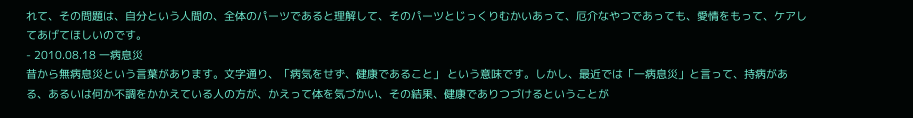れて、その問題は、自分という人間の、全体のパーツであると理解して、そのパーツとじっくりむかいあって、厄介なやつであっても、愛情をもって、ケアしてあげてほしいのです。
- 2010.08.18 一病息災
昔から無病息災という言葉があります。文字通り、「病気をせず、健康であること」 という意味です。しかし、最近では「一病息災」と言って、持病がある、あるいは何か不調をかかえている人の方が、かえって体を気づかい、その結果、健康でありつづけるということが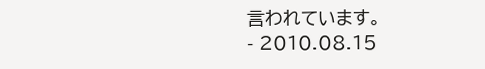言われています。
- 2010.08.15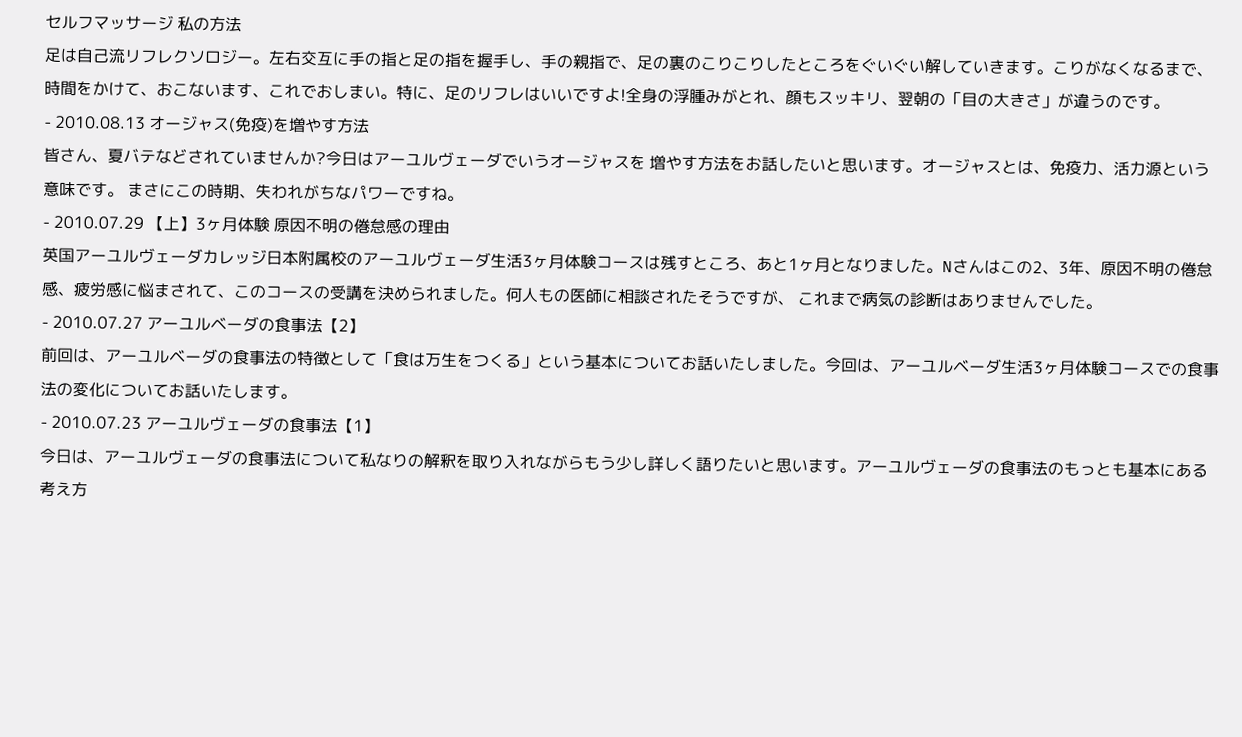セルフマッサージ 私の方法
足は自己流リフレクソロジー。左右交互に手の指と足の指を握手し、手の親指で、足の裏のこりこりしたところをぐいぐい解していきます。こりがなくなるまで、時間をかけて、おこないます、これでおしまい。特に、足のリフレはいいですよ!全身の浮腫みがとれ、顔もスッキリ、翌朝の「目の大きさ」が違うのです。
- 2010.08.13 オージャス(免疫)を増やす方法
皆さん、夏バテなどされていませんか?今日はアーユルヴェーダでいうオージャスを 増やす方法をお話したいと思います。オージャスとは、免疫力、活力源という意味です。 まさにこの時期、失われがちなパワーですね。
- 2010.07.29 【上】3ヶ月体験 原因不明の倦怠感の理由
英国アーユルヴェーダカレッジ日本附属校のアーユルヴェーダ生活3ヶ月体験コースは残すところ、あと1ヶ月となりました。Nさんはこの2、3年、原因不明の倦怠感、疲労感に悩まされて、このコースの受講を決められました。何人もの医師に相談されたそうですが、 これまで病気の診断はありませんでした。
- 2010.07.27 アーユルベーダの食事法【2】
前回は、アーユルベーダの食事法の特徴として「食は万生をつくる」という基本についてお話いたしました。今回は、アーユルベーダ生活3ヶ月体験コースでの食事法の変化についてお話いたします。
- 2010.07.23 アーユルヴェーダの食事法【1】
今日は、アーユルヴェーダの食事法について私なりの解釈を取り入れながらもう少し詳しく語りたいと思います。アーユルヴェーダの食事法のもっとも基本にある考え方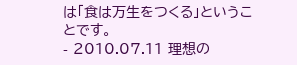は「食は万生をつくる」ということです。
- 2010.07.11 理想の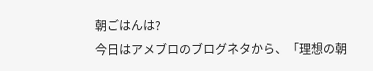朝ごはんは?
今日はアメブロのブログネタから、「理想の朝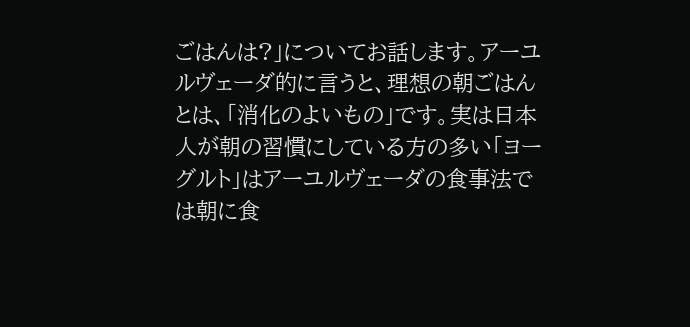ごはんは?」についてお話します。アーユルヴェーダ的に言うと、理想の朝ごはんとは、「消化のよいもの」です。実は日本人が朝の習慣にしている方の多い「ヨーグルト」はアーユルヴェーダの食事法では朝に食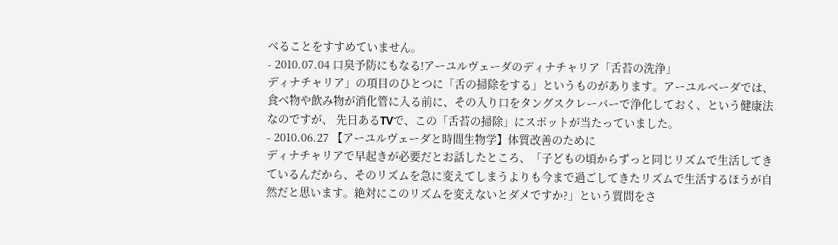べることをすすめていません。
- 2010.07.04 口臭予防にもなる!アーユルヴェーダのディナチャリア「舌苔の洗浄」
ディナチャリア」の項目のひとつに「舌の掃除をする」というものがあります。アーユルベーダでは、食べ物や飲み物が消化管に入る前に、その入り口をタングスクレーパーで浄化しておく、という健康法なのですが、 先日あるTVで、この「舌苔の掃除」にスポットが当たっていました。
- 2010.06.27 【アーユルヴェーダと時間生物学】体質改善のために
ディナチャリアで早起きが必要だとお話したところ、「子どもの頃からずっと同じリズムで生活してきているんだから、そのリズムを急に変えてしまうよりも今まで過ごしてきたリズムで生活するほうが自然だと思います。絶対にこのリズムを変えないとダメですか?」という質問をさ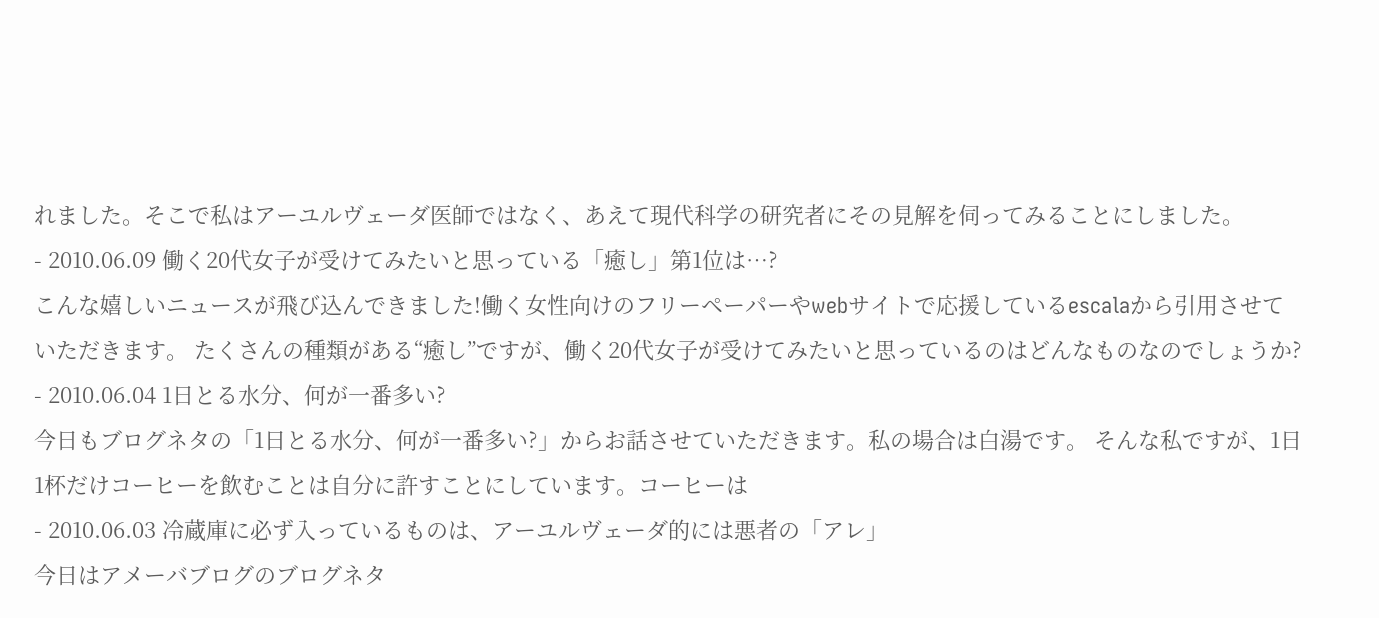れました。そこで私はアーユルヴェーダ医師ではなく、あえて現代科学の研究者にその見解を伺ってみることにしました。
- 2010.06.09 働く20代女子が受けてみたいと思っている「癒し」第1位は…?
こんな嬉しいニュースが飛び込んできました!働く女性向けのフリーペーパーやwebサイトで応援しているescalaから引用させていただきます。 たくさんの種類がある“癒し”ですが、働く20代女子が受けてみたいと思っているのはどんなものなのでしょうか?
- 2010.06.04 1日とる水分、何が一番多い?
今日もブログネタの「1日とる水分、何が一番多い?」からお話させていただきます。私の場合は白湯です。 そんな私ですが、1日1杯だけコーヒーを飲むことは自分に許すことにしています。コーヒーは
- 2010.06.03 冷蔵庫に必ず入っているものは、アーユルヴェーダ的には悪者の「アレ」
今日はアメーバブログのブログネタ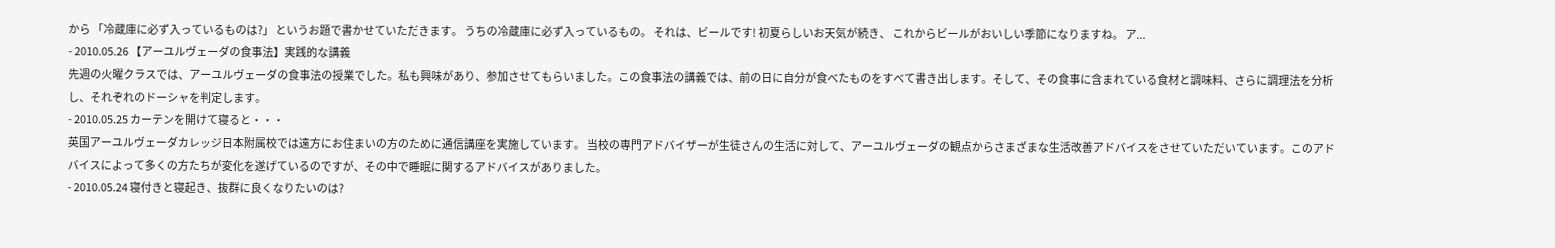から 「冷蔵庫に必ず入っているものは?」 というお題で書かせていただきます。 うちの冷蔵庫に必ず入っているもの。 それは、ビールです! 初夏らしいお天気が続き、 これからビールがおいしい季節になりますね。 ア...
- 2010.05.26 【アーユルヴェーダの食事法】実践的な講義
先週の火曜クラスでは、アーユルヴェーダの食事法の授業でした。私も興味があり、参加させてもらいました。この食事法の講義では、前の日に自分が食べたものをすべて書き出します。そして、その食事に含まれている食材と調味料、さらに調理法を分析し、それぞれのドーシャを判定します。
- 2010.05.25 カーテンを開けて寝ると・・・
英国アーユルヴェーダカレッジ日本附属校では遠方にお住まいの方のために通信講座を実施しています。 当校の専門アドバイザーが生徒さんの生活に対して、アーユルヴェーダの観点からさまざまな生活改善アドバイスをさせていただいています。このアドバイスによって多くの方たちが変化を遂げているのですが、その中で睡眠に関するアドバイスがありました。
- 2010.05.24 寝付きと寝起き、抜群に良くなりたいのは?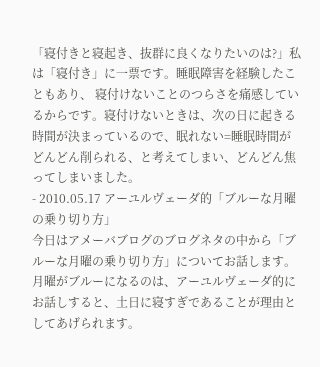「寝付きと寝起き、抜群に良くなりたいのは?」私は「寝付き」に一票です。睡眠障害を経験したこともあり、 寝付けないことのつらさを痛感しているからです。寝付けないときは、次の日に起きる時間が決まっているので、眠れない=睡眠時間がどんどん削られる、と考えてしまい、どんどん焦ってしまいました。
- 2010.05.17 アーユルヴェーダ的「ブルーな月曜の乗り切り方」
今日はアメーバブログのブログネタの中から「ブルーな月曜の乗り切り方」についてお話します。月曜がブルーになるのは、アーユルヴェーダ的にお話しすると、土日に寝すぎであることが理由としてあげられます。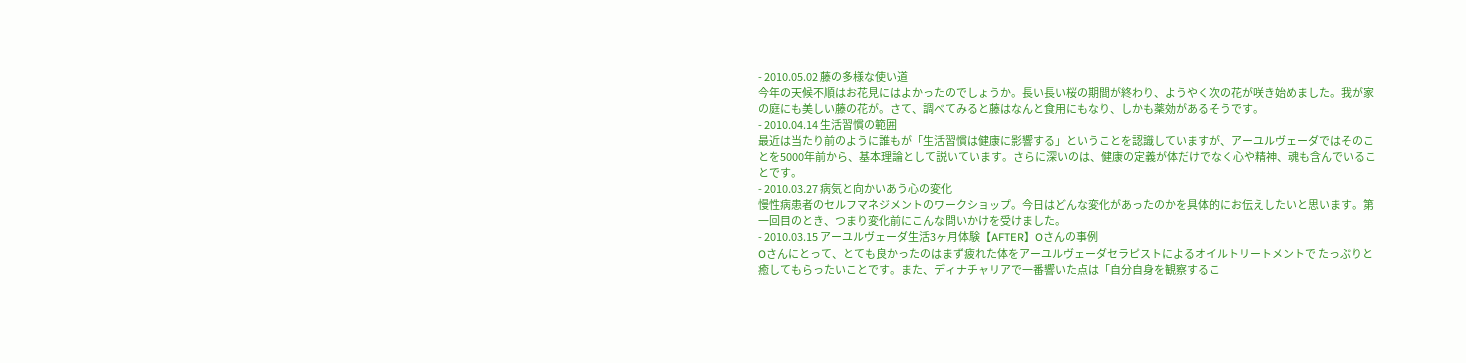- 2010.05.02 藤の多様な使い道
今年の天候不順はお花見にはよかったのでしょうか。長い長い桜の期間が終わり、ようやく次の花が咲き始めました。我が家の庭にも美しい藤の花が。さて、調べてみると藤はなんと食用にもなり、しかも薬効があるそうです。
- 2010.04.14 生活習慣の範囲
最近は当たり前のように誰もが「生活習慣は健康に影響する」ということを認識していますが、アーユルヴェーダではそのことを5000年前から、基本理論として説いています。さらに深いのは、健康の定義が体だけでなく心や精神、魂も含んでいることです。
- 2010.03.27 病気と向かいあう心の変化
慢性病患者のセルフマネジメントのワークショップ。今日はどんな変化があったのかを具体的にお伝えしたいと思います。第一回目のとき、つまり変化前にこんな問いかけを受けました。
- 2010.03.15 アーユルヴェーダ生活3ヶ月体験【AFTER】Oさんの事例
Oさんにとって、とても良かったのはまず疲れた体をアーユルヴェーダセラピストによるオイルトリートメントで たっぷりと癒してもらったいことです。また、ディナチャリアで一番響いた点は「自分自身を観察するこ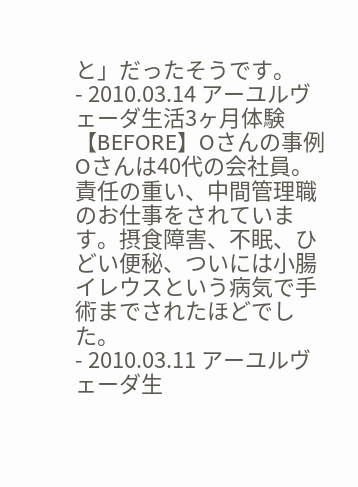と」だったそうです。
- 2010.03.14 アーユルヴェーダ生活3ヶ月体験【BEFORE】Oさんの事例
Oさんは40代の会社員。責任の重い、中間管理職のお仕事をされています。摂食障害、不眠、ひどい便秘、ついには小腸イレウスという病気で手術までされたほどでした。
- 2010.03.11 アーユルヴェーダ生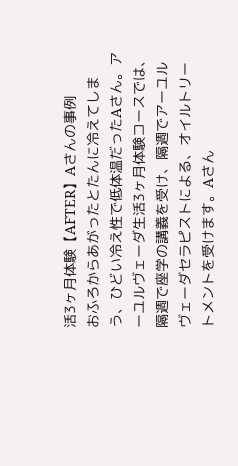活3ヶ月体験【AFTER】Aさんの事例
おふろからあがったとたんに冷えてしまう、ひどい冷え性で低体温だったAさん。アーユルヴェーダ生活3ヶ月体験コースでは、隔週で座学の講義を受け、隔週でアーユルヴェーダセラピストによる、オイルトリートメントを受けます。Aさん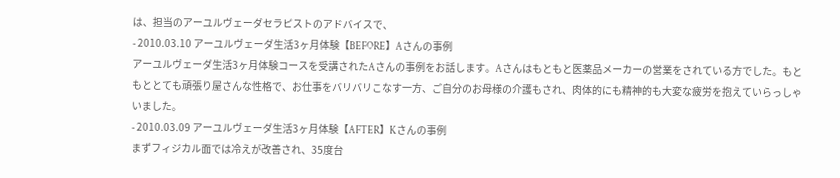は、担当のアーユルヴェーダセラピストのアドバイスで、
- 2010.03.10 アーユルヴェーダ生活3ヶ月体験【BEFORE】Aさんの事例
アーユルヴェーダ生活3ヶ月体験コースを受講されたAさんの事例をお話します。Aさんはもともと医薬品メーカーの営業をされている方でした。もともととても頑張り屋さんな性格で、お仕事をバリバリこなす一方、ご自分のお母様の介護もされ、肉体的にも精神的も大変な疲労を抱えていらっしゃいました。
- 2010.03.09 アーユルヴェーダ生活3ヶ月体験【AFTER】Kさんの事例
まずフィジカル面では冷えが改善され、35度台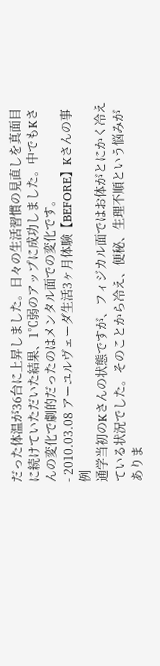だった体温が36台に上昇しました。日々の生活習慣の見直しを真面目に続けていただいた結果、1℃弱のアップに成功しました。中でもKさんの変化で劇的だったのはメンタル面での変化です。
- 2010.03.08 アーユルヴェーダ生活3ヶ月体験【BEFORE】Kさんの事例
通学当初のKさんの状態ですが、フィジカル面ではお体がとにかく冷えている状況でした。そのことから冷え、便秘、生理不順という悩みがありま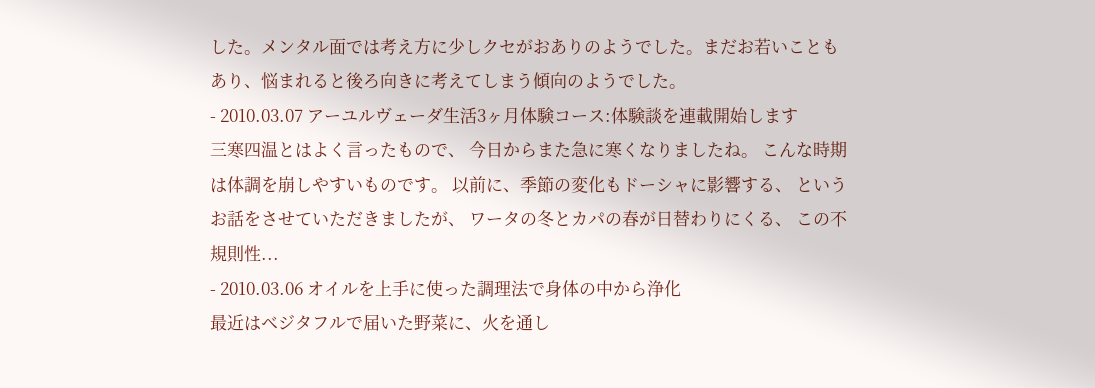した。メンタル面では考え方に少しクセがおありのようでした。まだお若いこともあり、悩まれると後ろ向きに考えてしまう傾向のようでした。
- 2010.03.07 アーユルヴェーダ生活3ヶ月体験コース:体験談を連載開始します
三寒四温とはよく言ったもので、 今日からまた急に寒くなりましたね。 こんな時期は体調を崩しやすいものです。 以前に、季節の変化もドーシャに影響する、 というお話をさせていただきましたが、 ワータの冬とカパの春が日替わりにくる、 この不規則性...
- 2010.03.06 オイルを上手に使った調理法で身体の中から浄化
最近はベジタフルで届いた野菜に、火を通し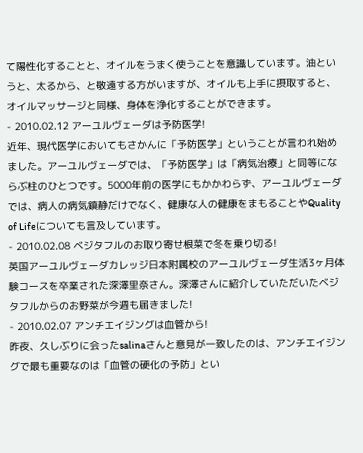て陽性化することと、オイルをうまく使うことを意識しています。油というと、太るから、と敬遠する方がいますが、オイルも上手に摂取すると、オイルマッサージと同様、身体を浄化することができます。
- 2010.02.12 アーユルヴェーダは予防医学!
近年、現代医学においてもさかんに「予防医学」ということが言われ始めました。アーユルヴェーダでは、「予防医学」は「病気治療」と同等にならぶ柱のひとつです。5000年前の医学にもかかわらず、アーユルヴェーダでは、病人の病気鎮静だけでなく、健康な人の健康をまもることやQuality of Lifeについても言及しています。
- 2010.02.08 ベジタフルのお取り寄せ根菜で冬を乗り切る!
英国アーユルヴェーダカレッジ日本附属校のアーユルヴェーダ生活3ヶ月体験コースを卒業された深澤里奈さん。深澤さんに紹介していただいたベジタフルからのお野菜が今週も届きました!
- 2010.02.07 アンチエイジングは血管から!
昨夜、久しぶりに会ったsalinaさんと意見が一致したのは、アンチエイジングで最も重要なのは「血管の硬化の予防」とい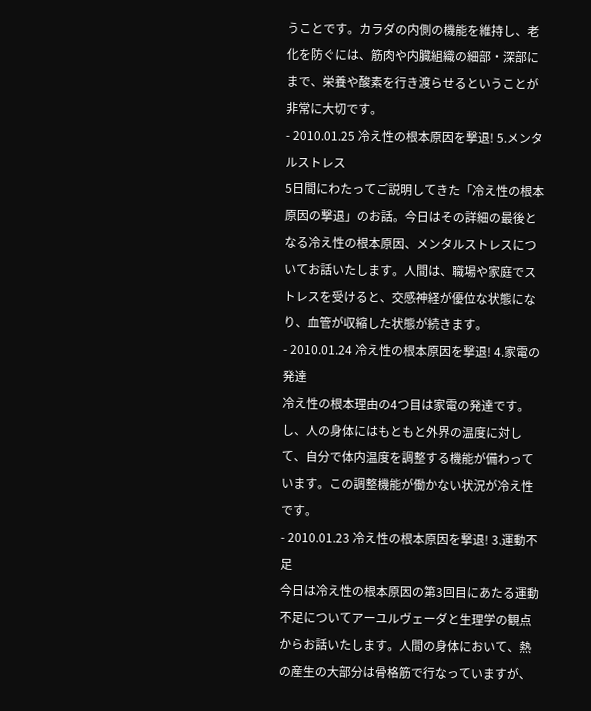うことです。カラダの内側の機能を維持し、老化を防ぐには、筋肉や内臓組織の細部・深部にまで、栄養や酸素を行き渡らせるということが非常に大切です。
- 2010.01.25 冷え性の根本原因を撃退! 5.メンタルストレス
5日間にわたってご説明してきた「冷え性の根本原因の撃退」のお話。今日はその詳細の最後となる冷え性の根本原因、メンタルストレスについてお話いたします。人間は、職場や家庭でストレスを受けると、交感神経が優位な状態になり、血管が収縮した状態が続きます。
- 2010.01.24 冷え性の根本原因を撃退! 4.家電の発達
冷え性の根本理由の4つ目は家電の発達です。し、人の身体にはもともと外界の温度に対して、自分で体内温度を調整する機能が備わっています。この調整機能が働かない状況が冷え性です。
- 2010.01.23 冷え性の根本原因を撃退! 3.運動不足
今日は冷え性の根本原因の第3回目にあたる運動不足についてアーユルヴェーダと生理学の観点からお話いたします。人間の身体において、熱の産生の大部分は骨格筋で行なっていますが、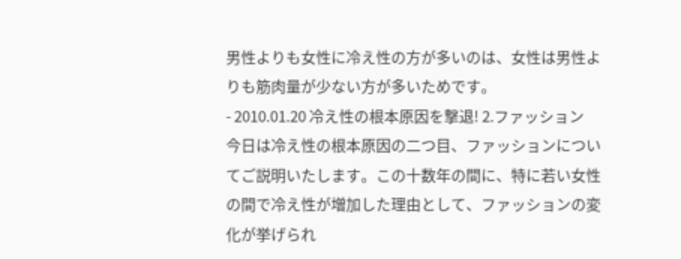男性よりも女性に冷え性の方が多いのは、女性は男性よりも筋肉量が少ない方が多いためです。
- 2010.01.20 冷え性の根本原因を撃退! 2.ファッション
今日は冷え性の根本原因の二つ目、ファッションについてご説明いたします。この十数年の間に、特に若い女性の間で冷え性が増加した理由として、ファッションの変化が挙げられ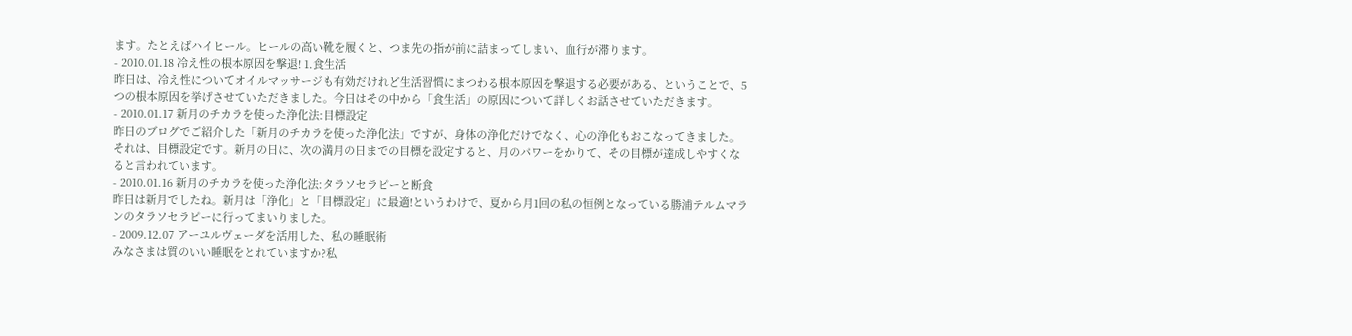ます。たとえばハイヒール。ヒールの高い靴を履くと、つま先の指が前に詰まってしまい、血行が滞ります。
- 2010.01.18 冷え性の根本原因を撃退! 1.食生活
昨日は、冷え性についてオイルマッサージも有効だけれど生活習慣にまつわる根本原因を撃退する必要がある、ということで、5つの根本原因を挙げさせていただきました。今日はその中から「食生活」の原因について詳しくお話させていただきます。
- 2010.01.17 新月のチカラを使った浄化法:目標設定
昨日のブログでご紹介した「新月のチカラを使った浄化法」ですが、身体の浄化だけでなく、心の浄化もおこなってきました。それは、目標設定です。新月の日に、次の満月の日までの目標を設定すると、月のパワーをかりて、その目標が達成しやすくなると言われています。
- 2010.01.16 新月のチカラを使った浄化法:タラソセラピーと断食
昨日は新月でしたね。新月は「浄化」と「目標設定」に最適!というわけで、夏から月1回の私の恒例となっている勝浦テルムマランのタラソセラピーに行ってまいりました。
- 2009.12.07 アーユルヴェーダを活用した、私の睡眠術
みなさまは質のいい睡眠をとれていますか?私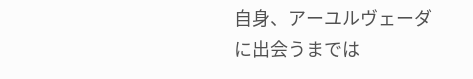自身、アーユルヴェーダに出会うまでは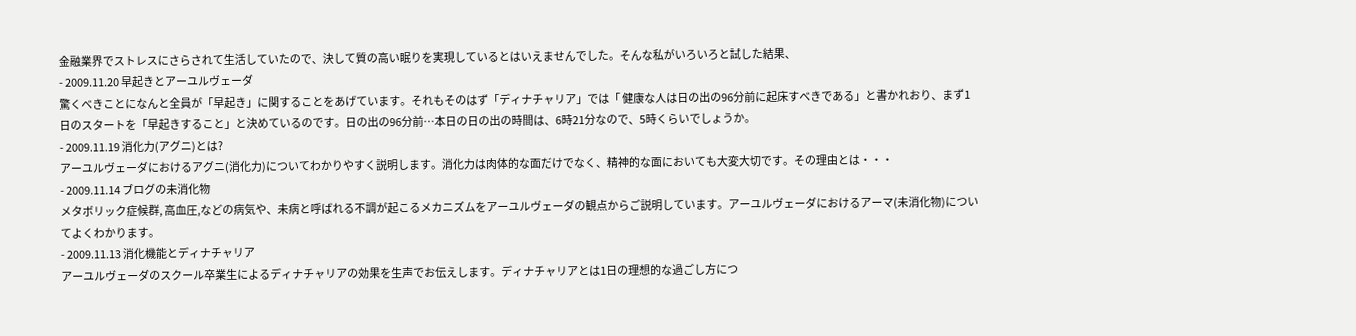金融業界でストレスにさらされて生活していたので、決して質の高い眠りを実現しているとはいえませんでした。そんな私がいろいろと試した結果、
- 2009.11.20 早起きとアーユルヴェーダ
驚くべきことになんと全員が「早起き」に関することをあげています。それもそのはず「ディナチャリア」では「 健康な人は日の出の96分前に起床すべきである」と書かれおり、まず1日のスタートを「早起きすること」と決めているのです。日の出の96分前…本日の日の出の時間は、6時21分なので、5時くらいでしょうか。
- 2009.11.19 消化力(アグニ)とは?
アーユルヴェーダにおけるアグニ(消化力)についてわかりやすく説明します。消化力は肉体的な面だけでなく、精神的な面においても大変大切です。その理由とは・・・
- 2009.11.14 ブログの未消化物
メタボリック症候群, 高血圧,などの病気や、未病と呼ばれる不調が起こるメカニズムをアーユルヴェーダの観点からご説明しています。アーユルヴェーダにおけるアーマ(未消化物)についてよくわかります。
- 2009.11.13 消化機能とディナチャリア
アーユルヴェーダのスクール卒業生によるディナチャリアの効果を生声でお伝えします。ディナチャリアとは1日の理想的な過ごし方につ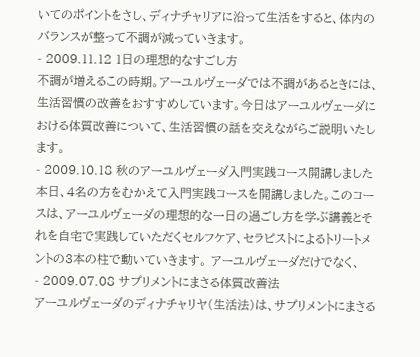いてのポイントをさし、ディナチャリアに沿って生活をすると、体内のバランスが整って不調が減っていきます。
- 2009.11.12 1日の理想的なすごし方
不調が増えるこの時期。アーユルヴェーダでは不調があるときには、生活習慣の改善をおすすめしています。今日はアーユルヴェーダにおける体質改善について、生活習慣の話を交えながらご説明いたします。
- 2009.10.18 秋のアーユルヴェーダ入門実践コース開講しました
本日、4名の方をむかえて入門実践コースを開講しました。このコースは、アーユルヴェーダの理想的な一日の過ごし方を学ぶ講義とそれを自宅で実践していただくセルフケア、セラピストによるトリートメントの3本の柱で動いていきます。 アーユルヴェーダだけでなく、
- 2009.07.08 サプリメントにまさる体質改善法
アーユルヴェーダのディナチャリヤ(生活法)は、サプリメントにまさる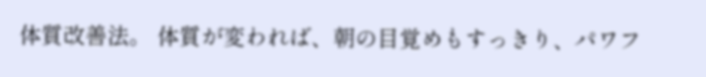体質改善法。 体質が変われば、朝の目覚めもすっきり、パワフ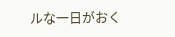ルな一日がおく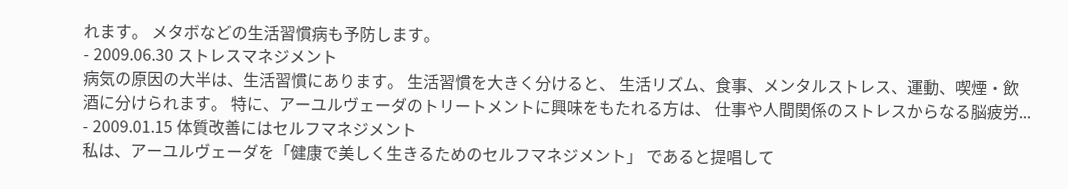れます。 メタボなどの生活習慣病も予防します。
- 2009.06.30 ストレスマネジメント
病気の原因の大半は、生活習慣にあります。 生活習慣を大きく分けると、 生活リズム、食事、メンタルストレス、運動、喫煙・飲酒に分けられます。 特に、アーユルヴェーダのトリートメントに興味をもたれる方は、 仕事や人間関係のストレスからなる脳疲労...
- 2009.01.15 体質改善にはセルフマネジメント
私は、アーユルヴェーダを「健康で美しく生きるためのセルフマネジメント」 であると提唱して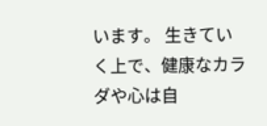います。 生きていく上で、健康なカラダや心は自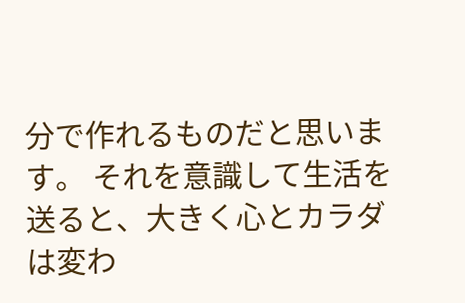分で作れるものだと思います。 それを意識して生活を送ると、大きく心とカラダは変わ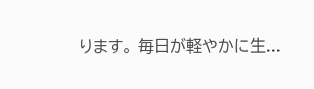ります。 毎日が軽やかに生...